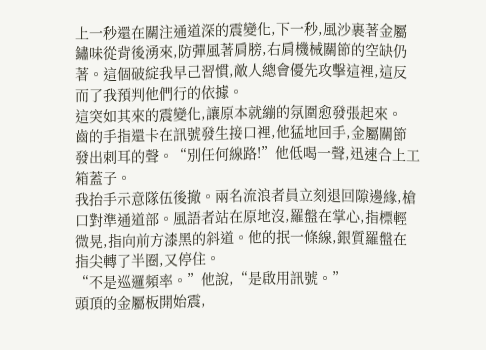上一秒還在關注通道深的震變化,下一秒,風沙裹著金屬鏽味從背後湧來,防彈風著肩膀,右肩機械關節的空缺仍著。這個破綻我早己習慣,敵人總會優先攻擊這裡,這反而了我預判他們行的依據。
這突如其來的震變化,讓原本就繃的氛圍愈發張起來。
齒的手指還卡在訊號發生接口裡,他猛地回手,金屬關節發出刺耳的聲。“別任何線路!”他低喝一聲,迅速合上工箱蓋子。
我抬手示意隊伍後撤。兩名流浪者員立刻退回隙邊緣,槍口對準通道部。風語者站在原地沒,羅盤在掌心,指標輕微晃,指向前方漆黑的斜道。他的抿一條線,銀質羅盤在指尖轉了半圈,又停住。
“不是巡邏頻率。”他說,“是啟用訊號。”
頭頂的金屬板開始震,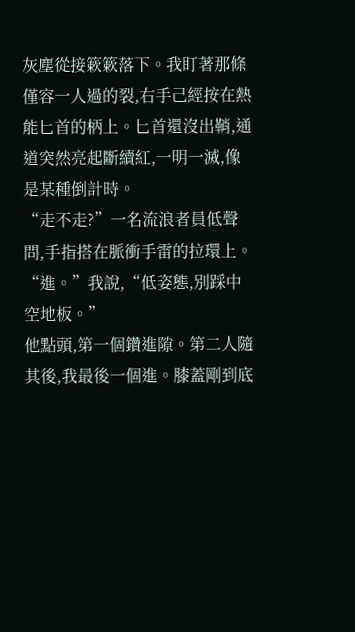灰塵從接簌簌落下。我盯著那條僅容一人過的裂,右手己經按在熱能匕首的柄上。匕首還沒出鞘,通道突然亮起斷續紅,一明一滅,像是某種倒計時。
“走不走?”一名流浪者員低聲問,手指搭在脈衝手雷的拉環上。
“進。”我說,“低姿態,別踩中空地板。”
他點頭,第一個鑽進隙。第二人隨其後,我最後一個進。膝蓋剛到底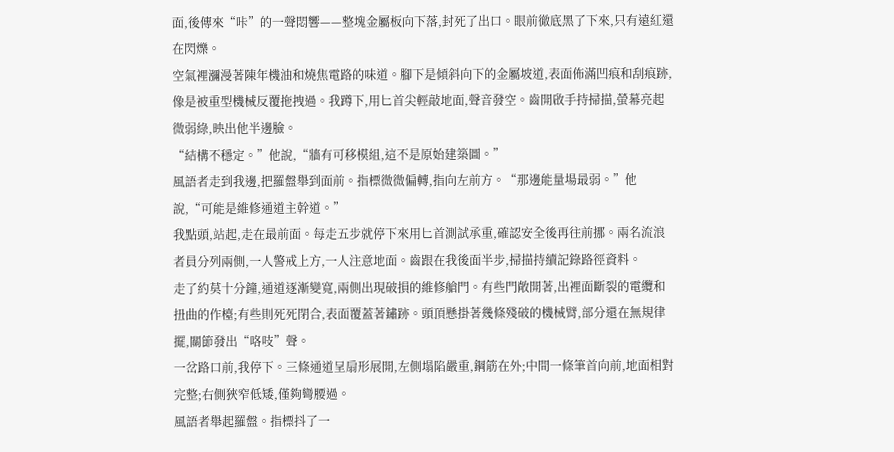面,後傳來“咔”的一聲悶響——整塊金屬板向下落,封死了出口。眼前徹底黑了下來,只有遠紅還在閃爍。
空氣裡瀰漫著陳年機油和燒焦電路的味道。腳下是傾斜向下的金屬坡道,表面佈滿凹痕和刮痕跡,像是被重型機械反覆拖拽過。我蹲下,用匕首尖輕敲地面,聲音發空。齒開啟手持掃描,螢幕亮起微弱綠,映出他半邊臉。
“結構不穩定。”他說,“牆有可移模組,這不是原始建築圖。”
風語者走到我邊,把羅盤舉到面前。指標微微偏轉,指向左前方。“那邊能量場最弱。”他說,“可能是維修通道主幹道。”
我點頭,站起,走在最前面。每走五步就停下來用匕首測試承重,確認安全後再往前挪。兩名流浪者員分列兩側,一人警戒上方,一人注意地面。齒跟在我後面半步,掃描持續記錄路徑資料。
走了約莫十分鐘,通道逐漸變寬,兩側出現破損的維修艙門。有些門敞開著,出裡面斷裂的電纜和扭曲的作檯;有些則死死閉合,表面覆蓋著鏽跡。頭頂懸掛著幾條殘破的機械臂,部分還在無規律擺,關節發出“咯吱”聲。
一岔路口前,我停下。三條通道呈扇形展開,左側塌陷嚴重,鋼筋在外;中間一條筆首向前,地面相對完整;右側狹窄低矮,僅夠彎腰過。
風語者舉起羅盤。指標抖了一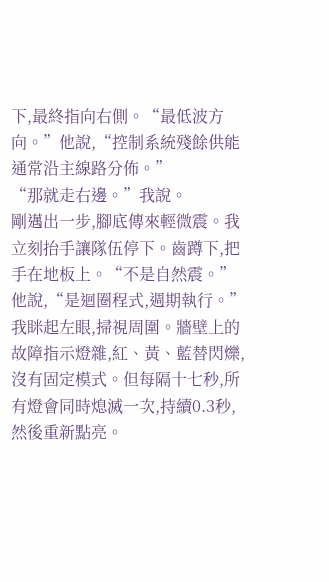下,最終指向右側。“最低波方向。”他說,“控制系統殘餘供能通常沿主線路分佈。”
“那就走右邊。”我說。
剛邁出一步,腳底傳來輕微震。我立刻抬手讓隊伍停下。齒蹲下,把手在地板上。“不是自然震。”他說,“是迴圈程式,週期執行。”
我眯起左眼,掃視周圍。牆壁上的故障指示燈雜,紅、黃、藍替閃爍,沒有固定模式。但每隔十七秒,所有燈會同時熄滅一次,持續0.3秒,然後重新點亮。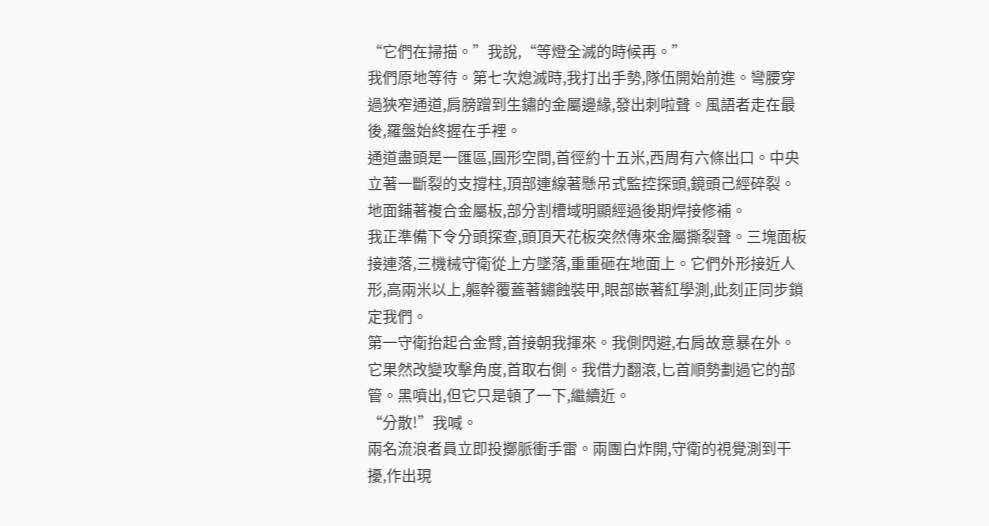“它們在掃描。”我說,“等燈全滅的時候再。”
我們原地等待。第七次熄滅時,我打出手勢,隊伍開始前進。彎腰穿過狹窄通道,肩膀蹭到生鏽的金屬邊緣,發出刺啦聲。風語者走在最後,羅盤始終握在手裡。
通道盡頭是一匯區,圓形空間,首徑約十五米,西周有六條出口。中央立著一斷裂的支撐柱,頂部連線著懸吊式監控探頭,鏡頭己經碎裂。地面鋪著複合金屬板,部分割槽域明顯經過後期焊接修補。
我正準備下令分頭探查,頭頂天花板突然傳來金屬撕裂聲。三塊面板接連落,三機械守衛從上方墜落,重重砸在地面上。它們外形接近人形,高兩米以上,軀幹覆蓋著鏽蝕裝甲,眼部嵌著紅學測,此刻正同步鎖定我們。
第一守衛抬起合金臂,首接朝我揮來。我側閃避,右肩故意暴在外。它果然改變攻擊角度,首取右側。我借力翻滾,匕首順勢劃過它的部管。黑噴出,但它只是頓了一下,繼續近。
“分散!”我喊。
兩名流浪者員立即投擲脈衝手雷。兩團白炸開,守衛的視覺測到干擾,作出現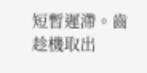短暫遲滯。齒趁機取出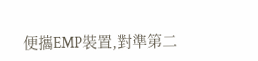便攜EMP裝置,對準第二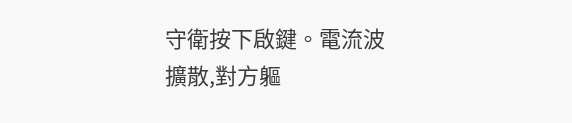守衛按下啟鍵。電流波擴散,對方軀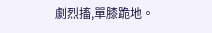劇烈搐,單膝跪地。